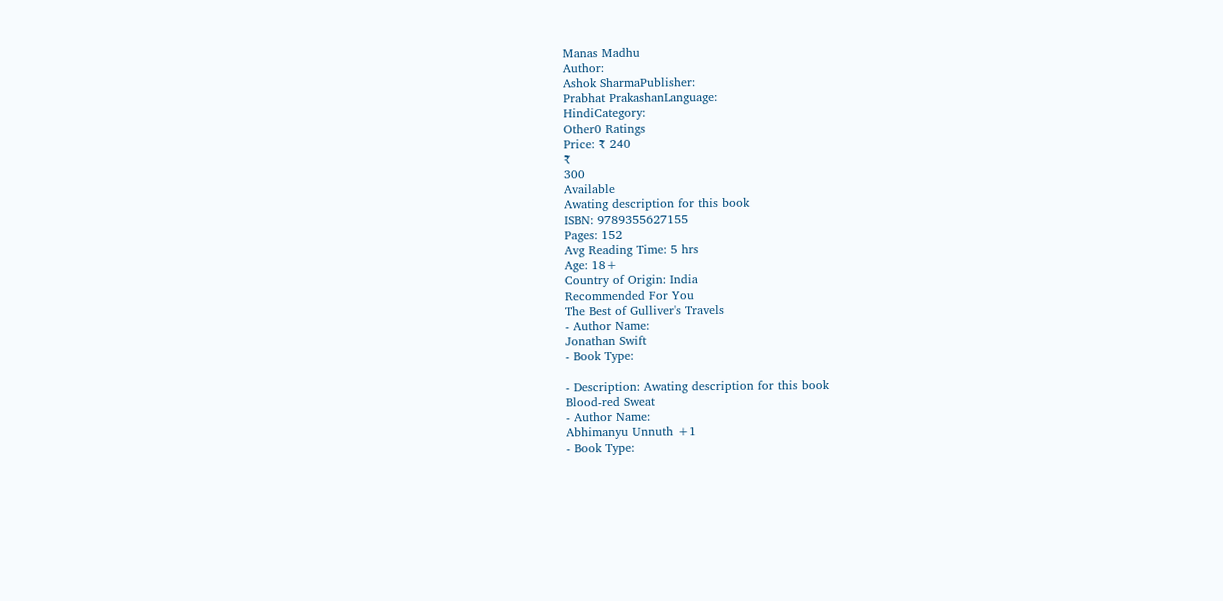Manas Madhu
Author:
Ashok SharmaPublisher:
Prabhat PrakashanLanguage:
HindiCategory:
Other0 Ratings
Price: ₹ 240
₹
300
Available
Awating description for this book
ISBN: 9789355627155
Pages: 152
Avg Reading Time: 5 hrs
Age: 18+
Country of Origin: India
Recommended For You
The Best of Gulliver's Travels
- Author Name:
Jonathan Swift
- Book Type:

- Description: Awating description for this book
Blood-red Sweat
- Author Name:
Abhimanyu Unnuth +1
- Book Type: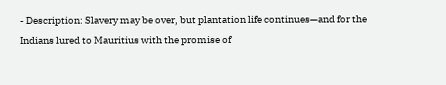- Description: Slavery may be over, but plantation life continues—and for the Indians lured to Mauritius with the promise of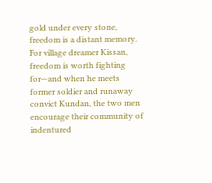gold under every stone, freedom is a distant memory. For village dreamer Kissan, freedom is worth fighting for—and when he meets former soldier and runaway convict Kundan, the two men encourage their community of indentured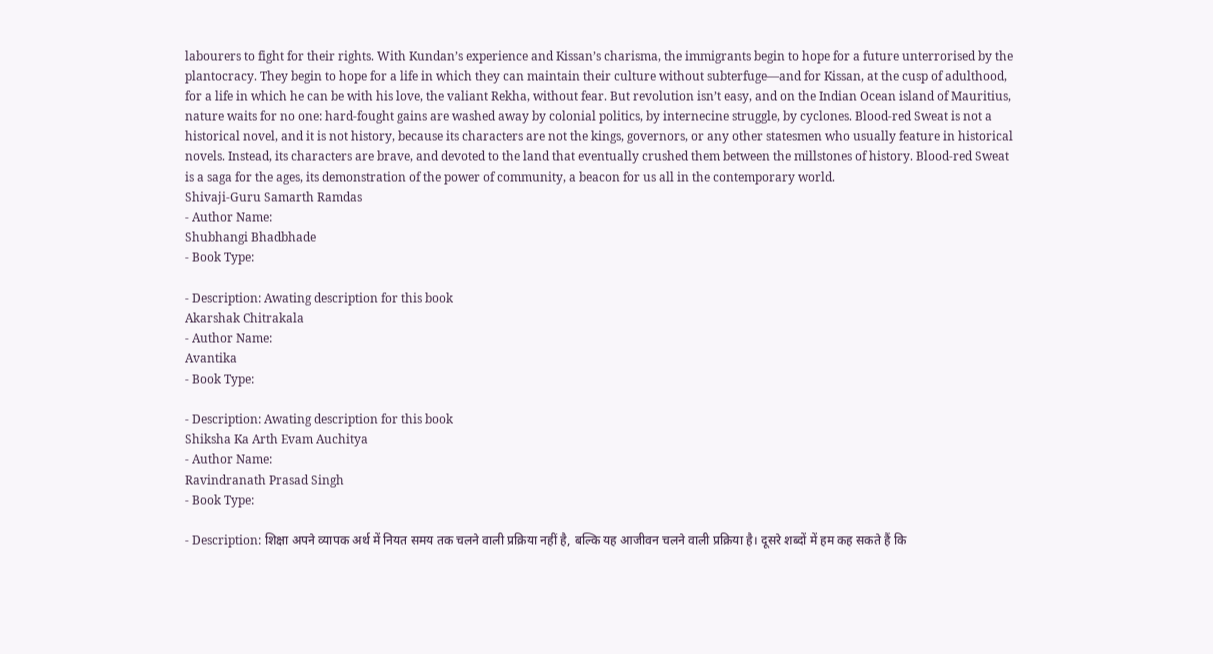labourers to fight for their rights. With Kundan’s experience and Kissan’s charisma, the immigrants begin to hope for a future unterrorised by the plantocracy. They begin to hope for a life in which they can maintain their culture without subterfuge—and for Kissan, at the cusp of adulthood, for a life in which he can be with his love, the valiant Rekha, without fear. But revolution isn’t easy, and on the Indian Ocean island of Mauritius, nature waits for no one: hard-fought gains are washed away by colonial politics, by internecine struggle, by cyclones. Blood-red Sweat is not a historical novel, and it is not history, because its characters are not the kings, governors, or any other statesmen who usually feature in historical novels. Instead, its characters are brave, and devoted to the land that eventually crushed them between the millstones of history. Blood-red Sweat is a saga for the ages, its demonstration of the power of community, a beacon for us all in the contemporary world.
Shivaji-Guru Samarth Ramdas
- Author Name:
Shubhangi Bhadbhade
- Book Type:

- Description: Awating description for this book
Akarshak Chitrakala
- Author Name:
Avantika
- Book Type:

- Description: Awating description for this book
Shiksha Ka Arth Evam Auchitya
- Author Name:
Ravindranath Prasad Singh
- Book Type:

- Description: शिक्षा अपने व्यापक अर्थ में नियत समय तक चलने वाली प्रक्रिया नहीं है, बल्कि यह आजीवन चलने वाली प्रक्रिया है। दूसरे शब्दों में हम कह सकते हैं कि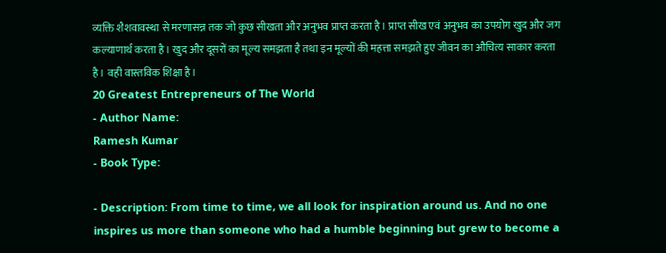व्यक्ति शैशवावस्था से मरणासन्न तक जो कुछ सीखता और अनुभव प्राप्त करता है। प्राप्त सीख एवं अनुभव का उपयोग खुद और जग कल्याणार्थ करता है। खुद और दूसरों का मूल्य समझता है तथा इन मूल्यों की महत्ता समझते हुए जीवन का औचित्य साकार करता है। वही वास्तविक शिक्षा है।
20 Greatest Entrepreneurs of The World
- Author Name:
Ramesh Kumar
- Book Type:

- Description: From time to time, we all look for inspiration around us. And no one inspires us more than someone who had a humble beginning but grew to become a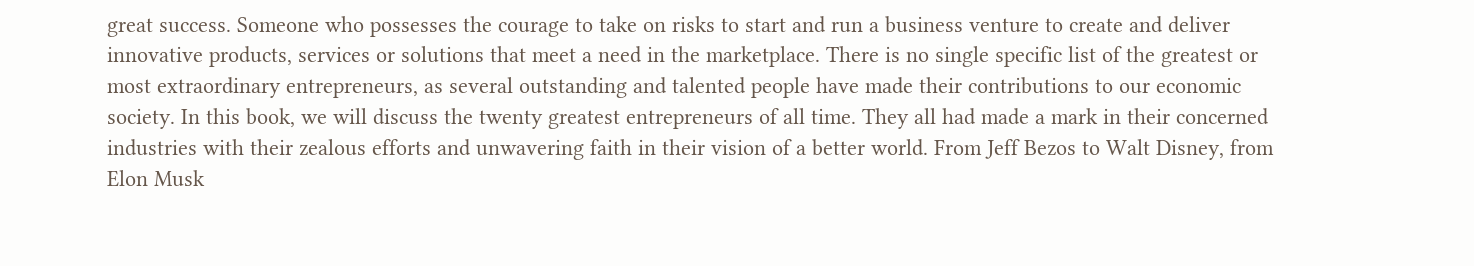great success. Someone who possesses the courage to take on risks to start and run a business venture to create and deliver innovative products, services or solutions that meet a need in the marketplace. There is no single specific list of the greatest or most extraordinary entrepreneurs, as several outstanding and talented people have made their contributions to our economic society. In this book, we will discuss the twenty greatest entrepreneurs of all time. They all had made a mark in their concerned industries with their zealous efforts and unwavering faith in their vision of a better world. From Jeff Bezos to Walt Disney, from Elon Musk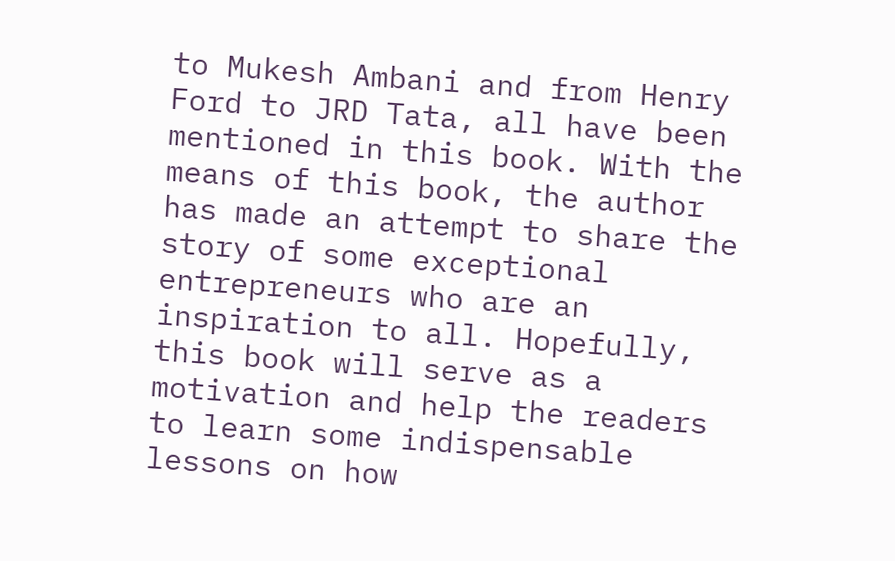to Mukesh Ambani and from Henry Ford to JRD Tata, all have been mentioned in this book. With the means of this book, the author has made an attempt to share the story of some exceptional entrepreneurs who are an inspiration to all. Hopefully, this book will serve as a motivation and help the readers to learn some indispensable lessons on how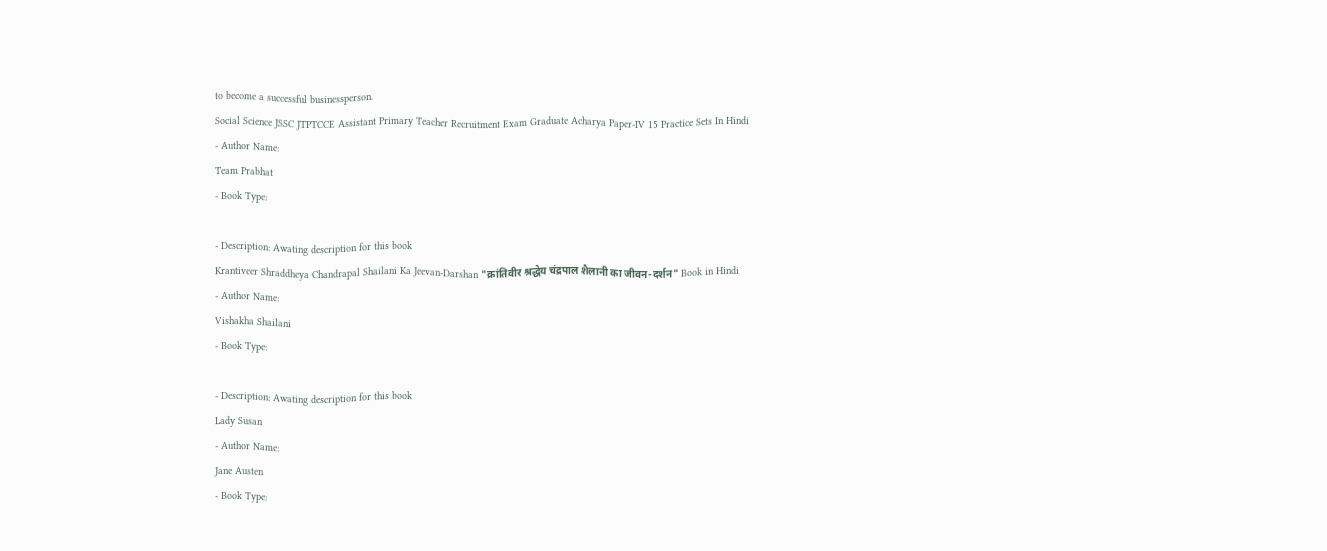to become a successful businessperson.
Social Science JSSC JTPTCCE Assistant Primary Teacher Recruitment Exam Graduate Acharya Paper-IV 15 Practice Sets In Hindi
- Author Name:
Team Prabhat
- Book Type:

- Description: Awating description for this book
Krantiveer Shraddheya Chandrapal Shailani Ka Jeevan-Darshan "क्रांतिवीर श्रद्धेय चंद्रपाल शैलानी का जीवन-दर्शन" Book in Hindi
- Author Name:
Vishakha Shailani
- Book Type:

- Description: Awating description for this book
Lady Susan
- Author Name:
Jane Austen
- Book Type: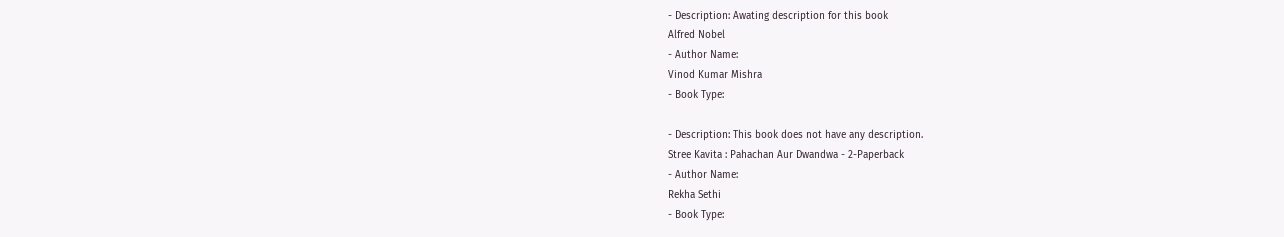- Description: Awating description for this book
Alfred Nobel
- Author Name:
Vinod Kumar Mishra
- Book Type:

- Description: This book does not have any description.
Stree Kavita : Pahachan Aur Dwandwa - 2-Paperback
- Author Name:
Rekha Sethi
- Book Type: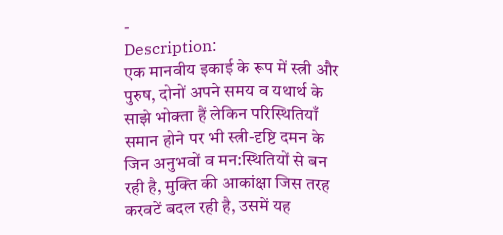-
Description:
एक मानवीय इकाई के रूप में स्त्री और पुरुष, दोनों अपने समय व यथार्थ के साझे भोक्ता हैं लेकिन परिस्थितियाँ समान होने पर भी स्त्री-दृष्टि दमन के जिन अनुभवों व मन:स्थितियों से बन रही है, मुक्ति की आकांक्षा जिस तरह करवटें बदल रही है, उसमें यह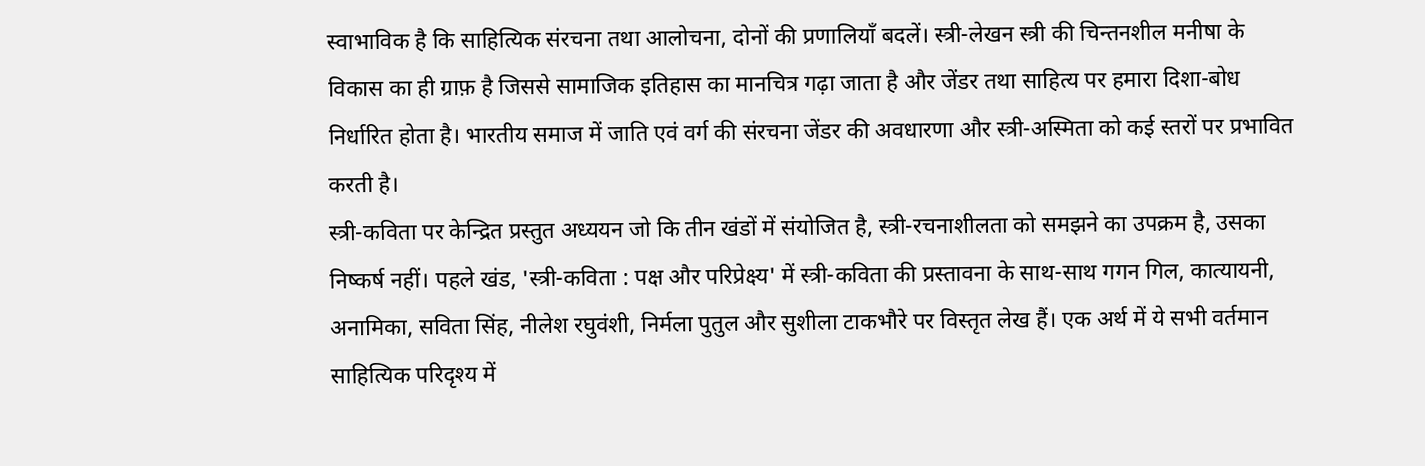स्वाभाविक है कि साहित्यिक संरचना तथा आलोचना, दोनों की प्रणालियाँ बदलें। स्त्री-लेखन स्त्री की चिन्तनशील मनीषा के विकास का ही ग्राफ़ है जिससे सामाजिक इतिहास का मानचित्र गढ़ा जाता है और जेंडर तथा साहित्य पर हमारा दिशा-बोध निर्धारित होता है। भारतीय समाज में जाति एवं वर्ग की संरचना जेंडर की अवधारणा और स्त्री-अस्मिता को कई स्तरों पर प्रभावित करती है।
स्त्री-कविता पर केन्द्रित प्रस्तुत अध्ययन जो कि तीन खंडों में संयोजित है, स्त्री-रचनाशीलता को समझने का उपक्रम है, उसका निष्कर्ष नहीं। पहले खंड, 'स्त्री-कविता : पक्ष और परिप्रेक्ष्य' में स्त्री-कविता की प्रस्तावना के साथ-साथ गगन गिल, कात्यायनी, अनामिका, सविता सिंह, नीलेश रघुवंशी, निर्मला पुतुल और सुशीला टाकभौरे पर विस्तृत लेख हैं। एक अर्थ में ये सभी वर्तमान साहित्यिक परिदृश्य में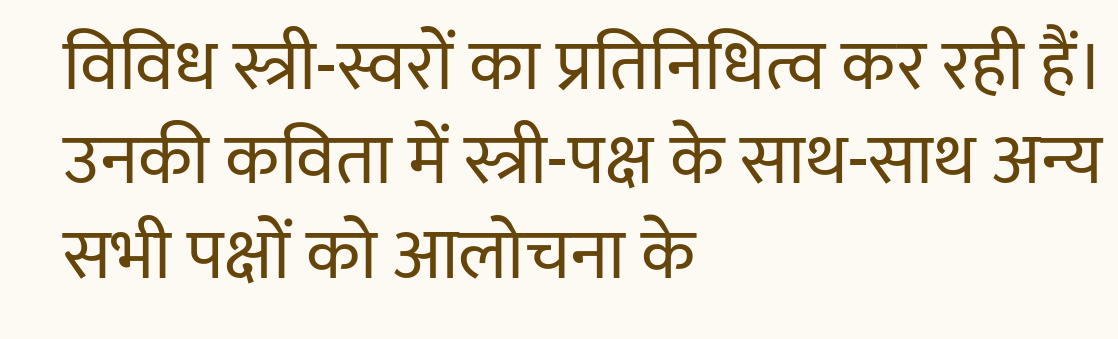विविध स्त्री-स्वरों का प्रतिनिधित्व कर रही हैं। उनकी कविता में स्त्री-पक्ष के साथ-साथ अन्य सभी पक्षों को आलोचना के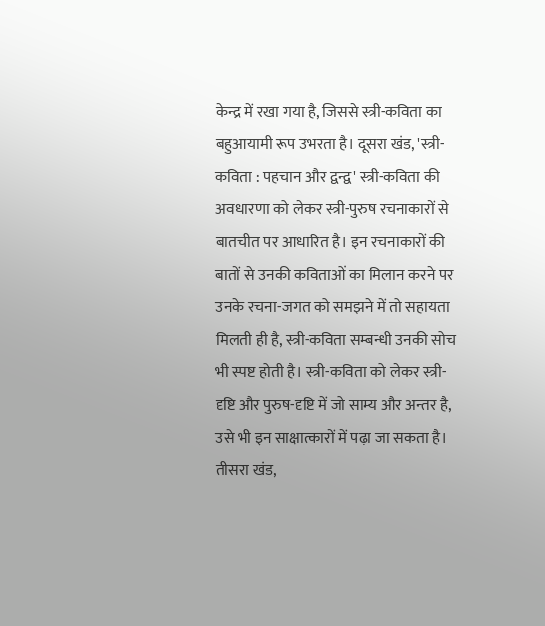केन्द्र में रखा गया है, जिससे स्त्री-कविता का बहुआयामी रूप उभरता है। दूसरा खंड, 'स्त्री-कविता : पहचान और द्वन्द्व' स्त्री-कविता की अवधारणा को लेकर स्त्री-पुरुष रचनाकारों से बातचीत पर आधारित है। इन रचनाकारों की बातों से उनकी कविताओं का मिलान करने पर उनके रचना-जगत को समझने में तो सहायता मिलती ही है, स्त्री-कविता सम्बन्धी उनकी सोच भी स्पष्ट होती है। स्त्री-कविता को लेकर स्त्री-दृष्टि और पुरुष-दृष्टि में जो साम्य और अन्तर है, उसे भी इन साक्षात्कारों में पढ़ा जा सकता है। तीसरा खंड,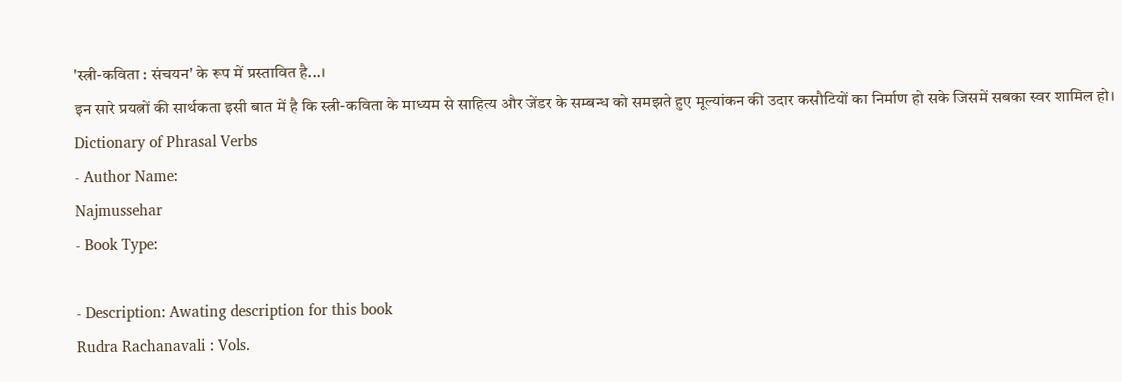'स्त्री-कविता : संचयन' के रूप में प्रस्तावित है...।
इन सारे प्रयत्नों की सार्थकता इसी बात में है कि स्त्री-कविता के माध्यम से साहित्य और जेंडर के सम्बन्ध को समझते हुए मूल्यांकन की उदार कसौटियों का निर्माण हो सके जिसमें सबका स्वर शामिल हो।
Dictionary of Phrasal Verbs
- Author Name:
Najmussehar
- Book Type:

- Description: Awating description for this book
Rudra Rachanavali : Vols.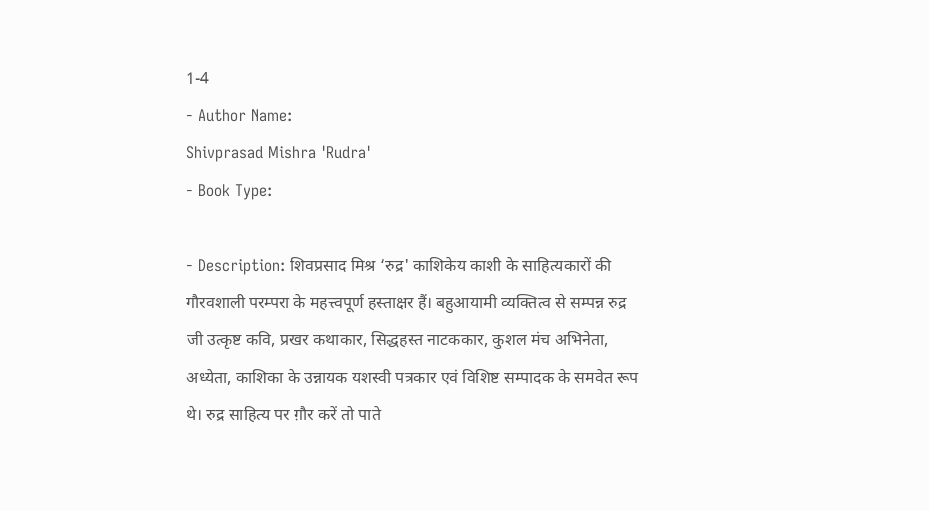1-4
- Author Name:
Shivprasad Mishra 'Rudra'
- Book Type:

- Description: शिवप्रसाद मिश्र ‘रुद्र' काशिकेय काशी के साहित्यकारों की गौरवशाली परम्परा के महत्त्वपूर्ण हस्ताक्षर हैं। बहुआयामी व्यक्तित्व से सम्पन्न रुद्र जी उत्कृष्ट कवि, प्रखर कथाकार, सिद्धहस्त नाटककार, कुशल मंच अभिनेता, अध्येता, काशिका के उन्नायक यशस्वी पत्रकार एवं विशिष्ट सम्पादक के समवेत रूप थे। रुद्र साहित्य पर ग़ौर करें तो पाते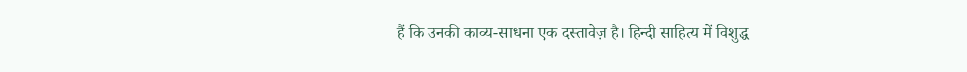हैं कि उनकी काव्य-साधना एक दस्तावेज़ है। हिन्दी साहित्य में विशुद्ध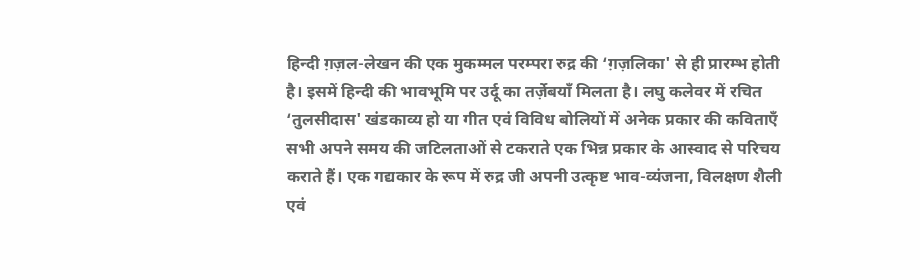हिन्दी ग़ज़ल-लेखन की एक मुकम्मल परम्परा रुद्र की ‘ग़ज़लिका' से ही प्रारम्भ होती है। इसमें हिन्दी की भावभूमि पर उर्दू का तर्ज़ेबयाँ मिलता है। लघु कलेवर में रचित ‘तुलसीदास' खंडकाव्य हो या गीत एवं विविध बोलियों में अनेक प्रकार की कविताएँ सभी अपने समय की जटिलताओं से टकराते एक भिन्न प्रकार के आस्वाद से परिचय कराते हैं। एक गद्यकार के रूप में रुद्र जी अपनी उत्कृष्ट भाव-व्यंजना, विलक्षण शैली एवं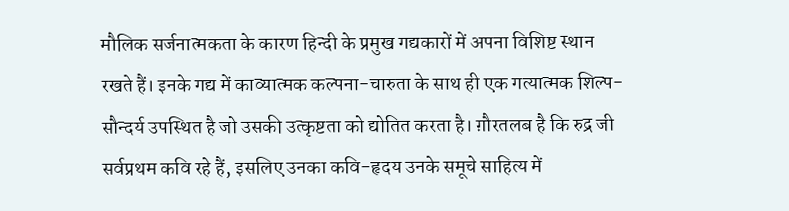मौलिक सर्जनात्मकता के कारण हिन्दी के प्रमुख गद्यकारों में अपना विशिष्ट स्थान रखते हैं। इनके गद्य में काव्यात्मक कल्पना-चारुता के साथ ही एक गत्यात्मक शिल्प-सौन्दर्य उपस्थित है जो उसकी उत्कृष्टता को द्योतित करता है। ग़ौरतलब है कि रुद्र जी सर्वप्रथम कवि रहे हैं, इसलिए उनका कवि-हृदय उनके समूचे साहित्य में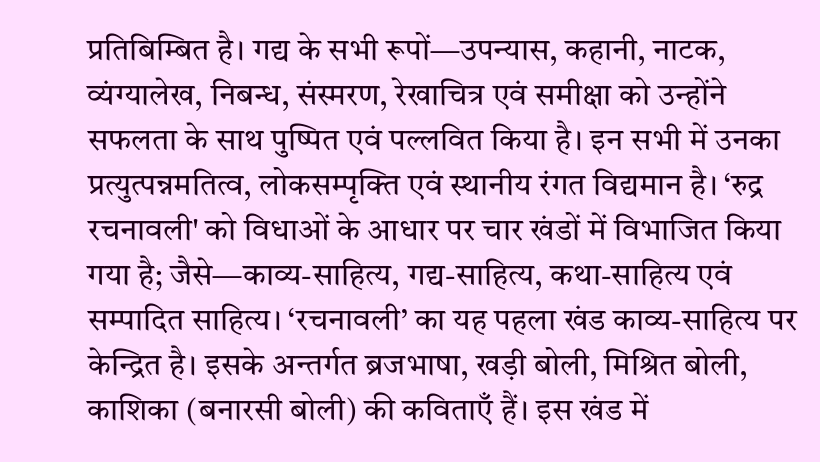प्रतिबिम्बित है। गद्य के सभी रूपों—उपन्यास, कहानी, नाटक, व्यंग्यालेख, निबन्ध, संस्मरण, रेखाचित्र एवं समीक्षा को उन्होंने सफलता के साथ पुष्पित एवं पल्लवित किया है। इन सभी में उनका प्रत्युत्पन्नमतित्व, लोकसम्पृक्ति एवं स्थानीय रंगत विद्यमान है। ‘रुद्र रचनावली' को विधाओं के आधार पर चार खंडों में विभाजित किया गया है; जैसे—काव्य-साहित्य, गद्य-साहित्य, कथा-साहित्य एवं सम्पादित साहित्य। ‘रचनावली’ का यह पहला खंड काव्य-साहित्य पर केन्द्रित है। इसके अन्तर्गत ब्रजभाषा, खड़ी बोली, मिश्रित बोली, काशिका (बनारसी बोली) की कविताएँ हैं। इस खंड में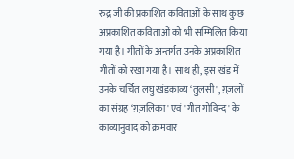रुद्र जी की प्रकाशित कविताओं के साथ कुछ अप्रकाशित कविताओं को भी सम्मिलित किया गया है। गीतों के अन्तर्गत उनके अप्रकाशित गीतों को रखा गया है। साथ ही, इस खंड में उनके चर्चित लघु खंडकाव्य ‘तुलसी', ग़ज़लों का संग्रह ‘ग़ज़लिका' एवं 'गीत गोविन्द' के काव्यानुवाद को क्रमवार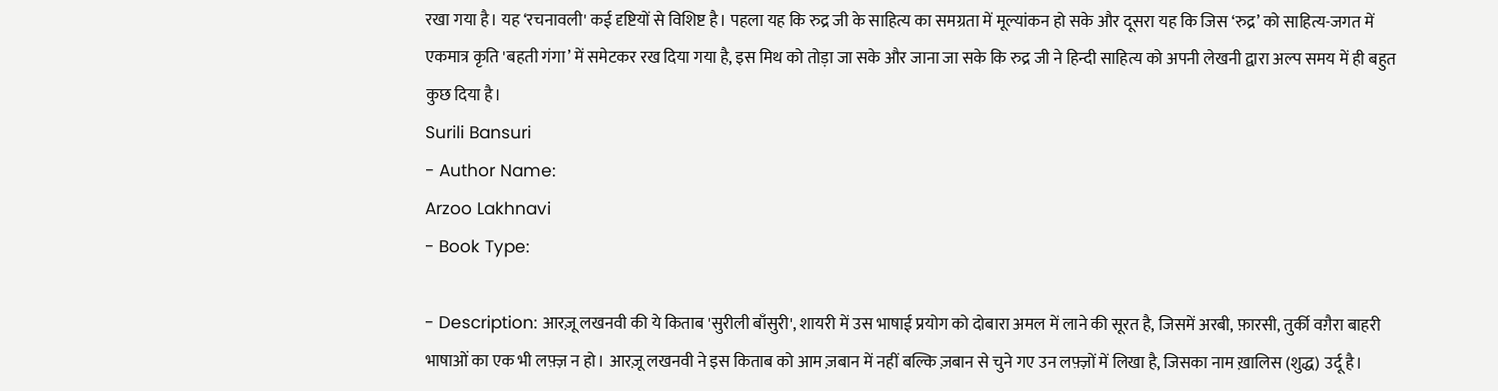रखा गया है। यह ‘रचनावली' कई दृष्टियों से विशिष्ट है। पहला यह कि रुद्र जी के साहित्य का समग्रता में मूल्यांकन हो सके और दूसरा यह कि जिस ‘रुद्र’ को साहित्य-जगत में एकमात्र कृति 'बहती गंगा’ में समेटकर रख दिया गया है, इस मिथ को तोड़ा जा सके और जाना जा सके कि रुद्र जी ने हिन्दी साहित्य को अपनी लेखनी द्वारा अल्प समय में ही बहुत कुछ दिया है।
Surili Bansuri
- Author Name:
Arzoo Lakhnavi
- Book Type:

- Description: आरज़ू लखनवी की ये किताब 'सुरीली बाँसुरी', शायरी में उस भाषाई प्रयोग को दोबारा अमल में लाने की सूरत है, जिसमें अरबी, फ़ारसी, तुर्की वग़ैरा बाहरी भाषाओं का एक भी लफ़्ज़ न हो। आरज़ू लखनवी ने इस किताब को आम ज़बान में नहीं बल्कि ज़बान से चुने गए उन लफ़्ज़ों में लिखा है, जिसका नाम ख़ालिस (शुद्ध) उर्दू है।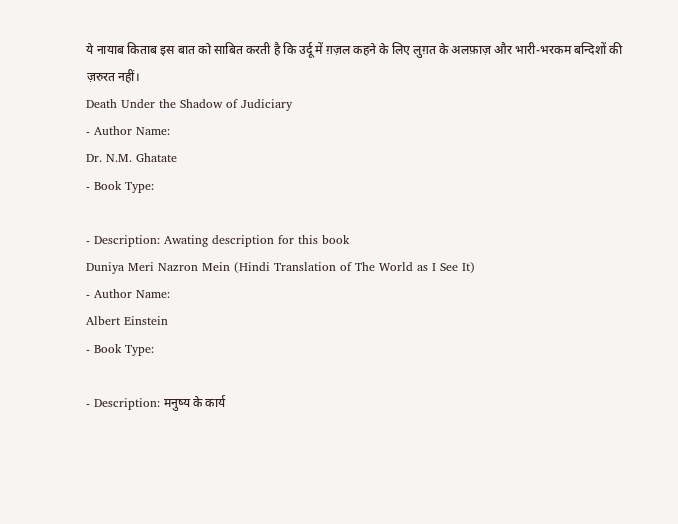ये नायाब किताब इस बात को साबित करती है कि उर्दू में ग़ज़ल कहने के लिए लुग़त के अलफ़ाज़ और भारी-भरकम बन्दिशों की ज़रुरत नहीं।
Death Under the Shadow of Judiciary
- Author Name:
Dr. N.M. Ghatate
- Book Type:

- Description: Awating description for this book
Duniya Meri Nazron Mein (Hindi Translation of The World as I See It)
- Author Name:
Albert Einstein
- Book Type:

- Description: मनुष्य के कार्य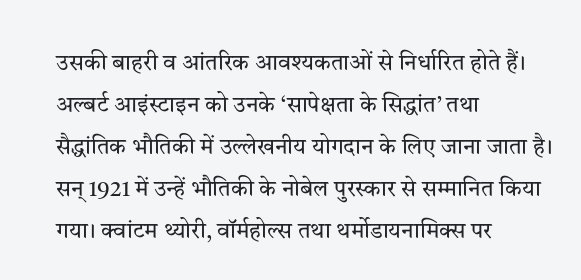उसकी बाहरी व आंतरिक आवश्यकताओं से निर्धारित होते हैं। अल्बर्ट आइंस्टाइन को उनके ‘सापेक्षता के सिद्धांत’ तथा सैद्धांतिक भौतिकी में उल्लेखनीय योगदान के लिए जाना जाता है। सन् 1921 में उन्हें भौतिकी के नोबेल पुरस्कार से सम्मानित किया गया। क्वांटम थ्योरी, वॉर्महोल्स तथा थर्मोडायनामिक्स पर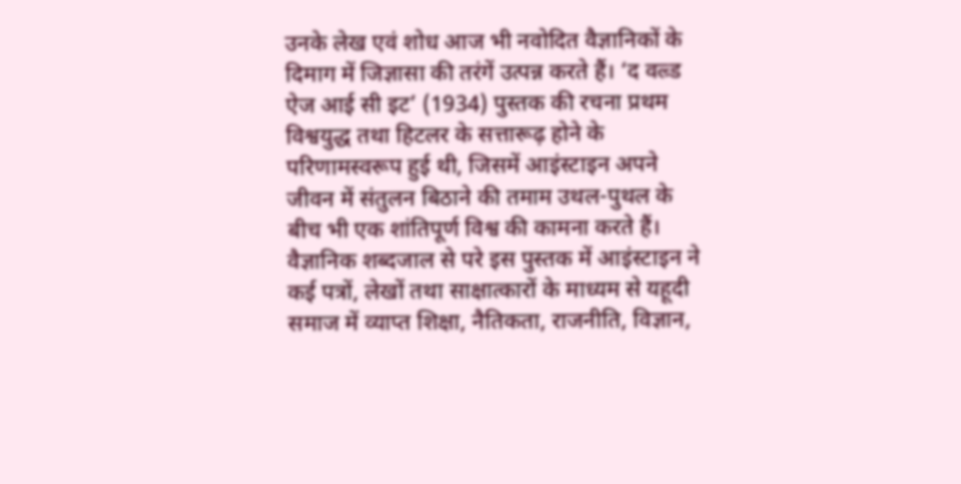उनके लेख एवं शोध आज भी नवोदित वैज्ञानिकों के दिमाग में जिज्ञासा की तरंगें उत्पन्न करते हैं। ‘द वल्र्ड ऐज आई सी इट’ (1934) पुस्तक की रचना प्रथम विश्वयुद्ध तथा हिटलर के सत्तारूढ़ होने के परिणामस्वरूप हुई थी, जिसमें आइंस्टाइन अपने जीवन में संतुलन बिठाने की तमाम उथल-पुथल के बीच भी एक शांतिपूर्ण विश्व की कामना करते हैं। वैज्ञानिक शब्दजाल से परे इस पुस्तक में आइंस्टाइन ने कई पत्रों, लेखों तथा साक्षात्कारों के माध्यम से यहूदी समाज में व्याप्त शिक्षा, नैतिकता, राजनीति, विज्ञान,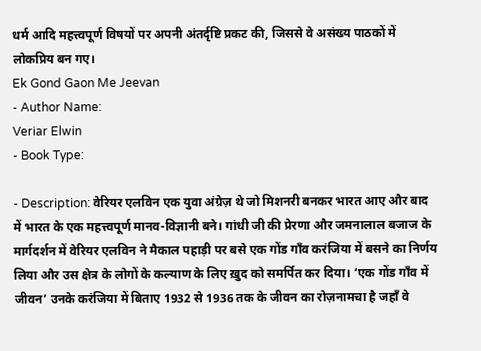धर्म आदि महत्त्वपूर्ण विषयों पर अपनी अंतर्दृष्टि प्रकट की, जिससे वे असंख्य पाठकों में लोकप्रिय बन गए।
Ek Gond Gaon Me Jeevan
- Author Name:
Veriar Elwin
- Book Type:

- Description: वेरियर एलविन एक युवा अंग्रेज़ थे जो मिशनरी बनकर भारत आए और बाद में भारत के एक महत्त्वपूर्ण मानव-विज्ञानी बने। गांधी जी की प्रेरणा और जमनालाल बजाज के मार्गदर्शन में वेरियर एलविन ने मैकाल पहाड़ी पर बसे एक गोंड गाँव करंजिया में बसने का निर्णय लिया और उस क्षेत्र के लोगों के कल्याण के लिए ख़ुद को समर्पित कर दिया। ‘एक गोंड गाँव में जीवन’ उनके करंजिया में बिताए 1932 से 1936 तक के जीवन का रोज़नामचा है जहाँ वे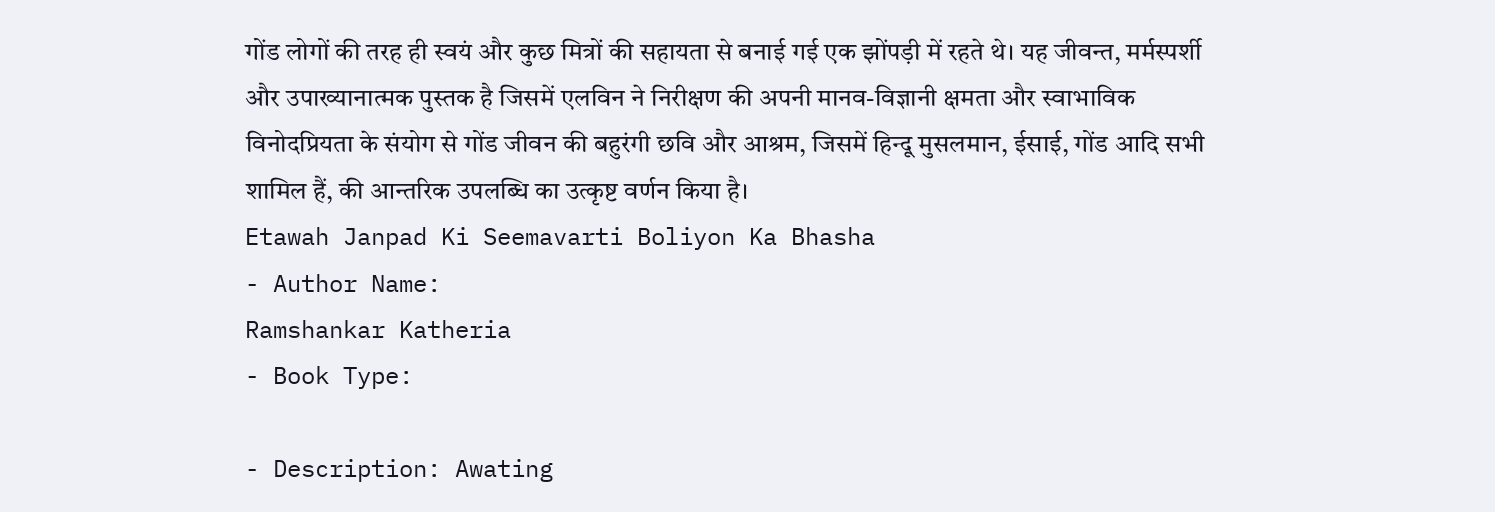गोंड लोगों की तरह ही स्वयं और कुछ मित्रों की सहायता से बनाई गई एक झोंपड़ी में रहते थे। यह जीवन्त, मर्मस्पर्शी और उपाख्यानात्मक पुस्तक है जिसमें एलविन ने निरीक्षण की अपनी मानव-विज्ञानी क्षमता और स्वाभाविक विनोदप्रियता के संयोग से गोंड जीवन की बहुरंगी छवि और आश्रम, जिसमें हिन्दू मुसलमान, ईसाई, गोंड आदि सभी शामिल हैं, की आन्तरिक उपलब्धि का उत्कृष्ट वर्णन किया है।
Etawah Janpad Ki Seemavarti Boliyon Ka Bhasha
- Author Name:
Ramshankar Katheria
- Book Type:

- Description: Awating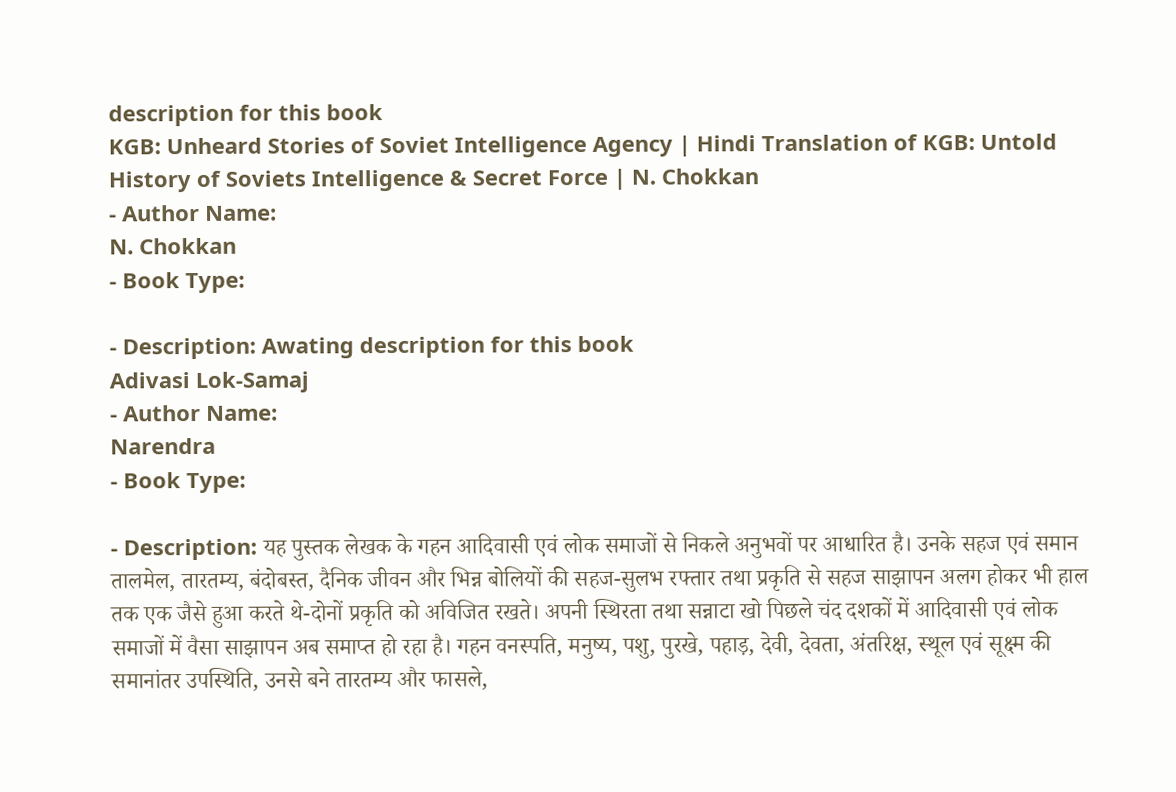description for this book
KGB: Unheard Stories of Soviet Intelligence Agency | Hindi Translation of KGB: Untold History of Soviets Intelligence & Secret Force | N. Chokkan
- Author Name:
N. Chokkan
- Book Type:

- Description: Awating description for this book
Adivasi Lok-Samaj
- Author Name:
Narendra
- Book Type:

- Description: यह पुस्तक लेखक के गहन आदिवासी एवं लोक समाजों से निकले अनुभवों पर आधारित है। उनके सहज एवं समान तालमेल, तारतम्य, बंदोबस्त, दैनिक जीवन और भिन्न बोलियों की सहज-सुलभ रफ्तार तथा प्रकृति से सहज साझापन अलग होकर भी हाल तक एक जैसे हुआ करते थे-दोनों प्रकृति को अविजित रखते। अपनी स्थिरता तथा सन्नाटा खो पिछले चंद दशकों में आदिवासी एवं लोक समाजों में वैसा साझापन अब समाप्त हो रहा है। गहन वनस्पति, मनुष्य, पशु, पुरखे, पहाड़, देवी, देवता, अंतरिक्ष, स्थूल एवं सूक्ष्म की समानांतर उपस्थिति, उनसे बने तारतम्य और फासले,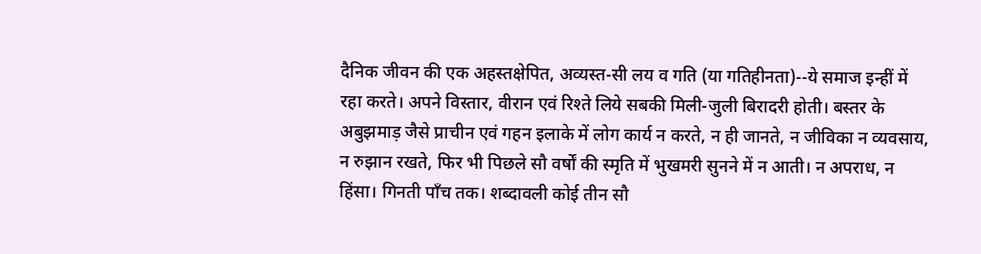दैनिक जीवन की एक अहस्तक्षेपित, अव्यस्त-सी लय व गति (या गतिहीनता)--ये समाज इन्हीं में रहा करते। अपने विस्तार, वीरान एवं रिश्ते लिये सबकी मिली-जुली बिरादरी होती। बस्तर के अबुझमाड़ जैसे प्राचीन एवं गहन इलाके में लोग कार्य न करते, न ही जानते, न जीविका न व्यवसाय, न रुझान रखते, फिर भी पिछले सौ वर्षों की स्मृति में भुखमरी सुनने में न आती। न अपराध, न हिंसा। गिनती पाँच तक। शब्दावली कोई तीन सौ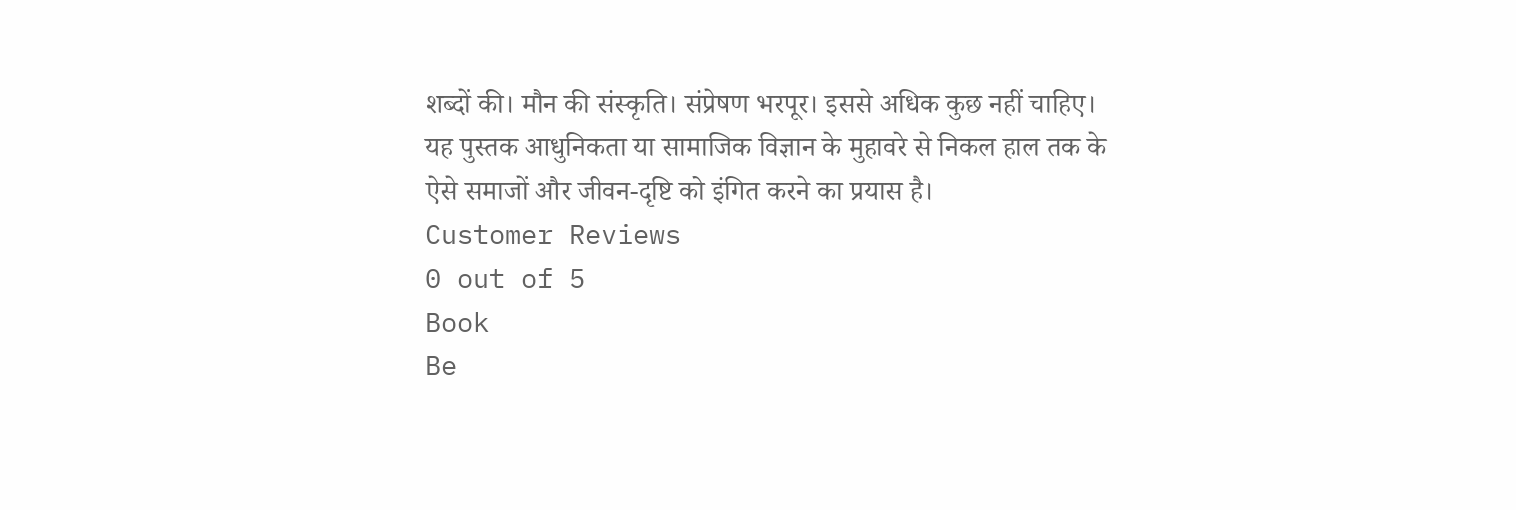शब्दों की। मौन की संस्कृति। संप्रेषण भरपूर। इससे अधिक कुछ नहीं चाहिए। यह पुस्तक आधुनिकता या सामाजिक विज्ञान के मुहावरे से निकल हाल तक के ऐसे समाजों और जीवन-दृष्टि को इंगित करने का प्रयास है।
Customer Reviews
0 out of 5
Book
Be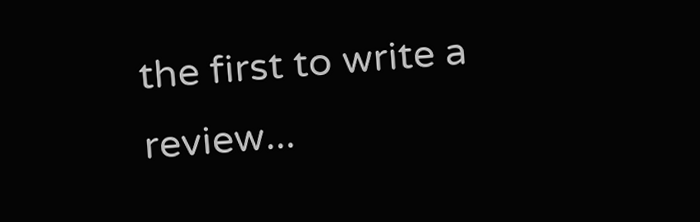the first to write a review...